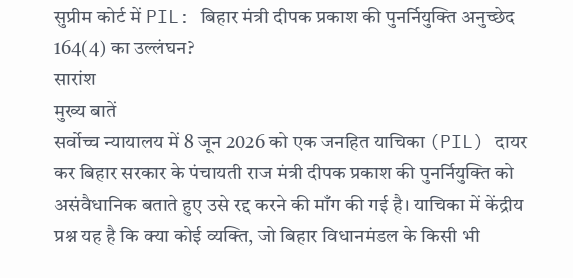सुप्रीम कोर्ट में PIL: बिहार मंत्री दीपक प्रकाश की पुनर्नियुक्ति अनुच्छेद 164(4) का उल्लंघन?
सारांश
मुख्य बातें
सर्वोच्च न्यायालय में 8 जून 2026 को एक जनहित याचिका (PIL) दायर कर बिहार सरकार के पंचायती राज मंत्री दीपक प्रकाश की पुनर्नियुक्ति को असंवैधानिक बताते हुए उसे रद्द करने की माँग की गई है। याचिका में केंद्रीय प्रश्न यह है कि क्या कोई व्यक्ति, जो बिहार विधानमंडल के किसी भी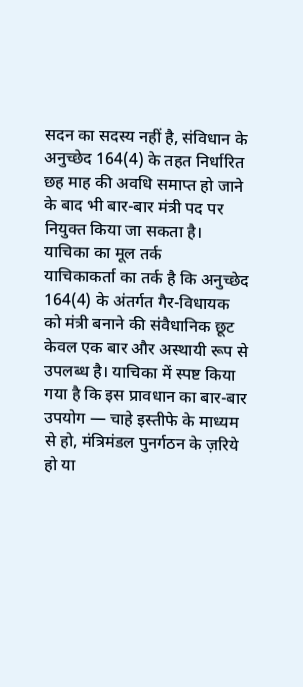सदन का सदस्य नहीं है, संविधान के अनुच्छेद 164(4) के तहत निर्धारित छह माह की अवधि समाप्त हो जाने के बाद भी बार-बार मंत्री पद पर नियुक्त किया जा सकता है।
याचिका का मूल तर्क
याचिकाकर्ता का तर्क है कि अनुच्छेद 164(4) के अंतर्गत गैर-विधायक को मंत्री बनाने की संवैधानिक छूट केवल एक बार और अस्थायी रूप से उपलब्ध है। याचिका में स्पष्ट किया गया है कि इस प्रावधान का बार-बार उपयोग — चाहे इस्तीफे के माध्यम से हो, मंत्रिमंडल पुनर्गठन के ज़रिये हो या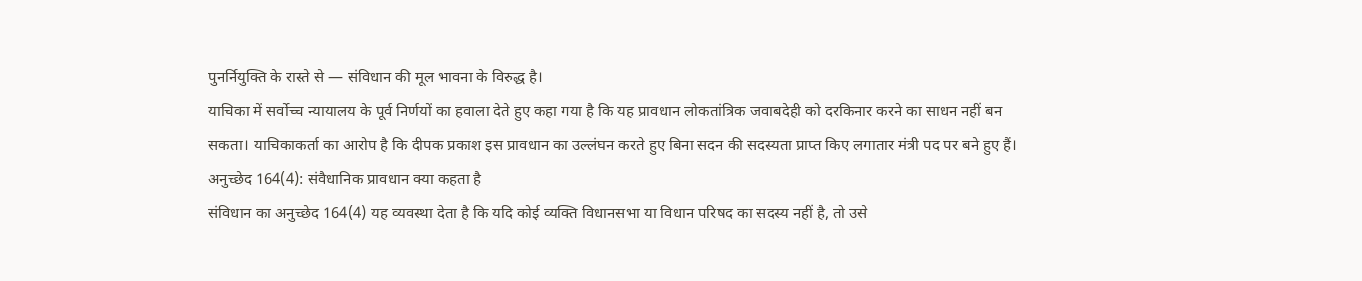पुनर्नियुक्ति के रास्ते से — संविधान की मूल भावना के विरुद्ध है।
याचिका में सर्वोच्च न्यायालय के पूर्व निर्णयों का हवाला देते हुए कहा गया है कि यह प्रावधान लोकतांत्रिक जवाबदेही को दरकिनार करने का साधन नहीं बन सकता। याचिकाकर्ता का आरोप है कि दीपक प्रकाश इस प्रावधान का उल्लंघन करते हुए बिना सदन की सदस्यता प्राप्त किए लगातार मंत्री पद पर बने हुए हैं।
अनुच्छेद 164(4): संवैधानिक प्रावधान क्या कहता है
संविधान का अनुच्छेद 164(4) यह व्यवस्था देता है कि यदि कोई व्यक्ति विधानसभा या विधान परिषद का सदस्य नहीं है, तो उसे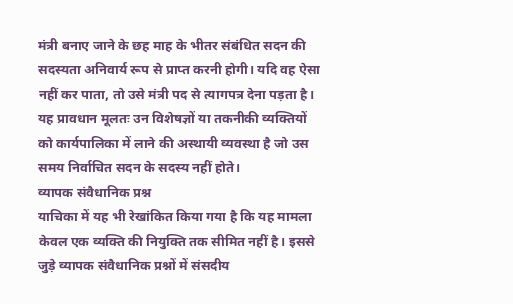मंत्री बनाए जाने के छह माह के भीतर संबंधित सदन की सदस्यता अनिवार्य रूप से प्राप्त करनी होगी। यदि वह ऐसा नहीं कर पाता, तो उसे मंत्री पद से त्यागपत्र देना पड़ता है। यह प्रावधान मूलतः उन विशेषज्ञों या तकनीकी व्यक्तियों को कार्यपालिका में लाने की अस्थायी व्यवस्था है जो उस समय निर्वाचित सदन के सदस्य नहीं होते।
व्यापक संवैधानिक प्रश्न
याचिका में यह भी रेखांकित किया गया है कि यह मामला केवल एक व्यक्ति की नियुक्ति तक सीमित नहीं है। इससे जुड़े व्यापक संवैधानिक प्रश्नों में संसदीय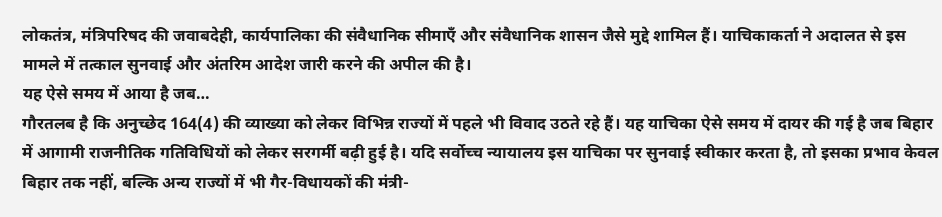लोकतंत्र, मंत्रिपरिषद की जवाबदेही, कार्यपालिका की संवैधानिक सीमाएँ और संवैधानिक शासन जैसे मुद्दे शामिल हैं। याचिकाकर्ता ने अदालत से इस मामले में तत्काल सुनवाई और अंतरिम आदेश जारी करने की अपील की है।
यह ऐसे समय में आया है जब…
गौरतलब है कि अनुच्छेद 164(4) की व्याख्या को लेकर विभिन्न राज्यों में पहले भी विवाद उठते रहे हैं। यह याचिका ऐसे समय में दायर की गई है जब बिहार में आगामी राजनीतिक गतिविधियों को लेकर सरगर्मी बढ़ी हुई है। यदि सर्वोच्च न्यायालय इस याचिका पर सुनवाई स्वीकार करता है, तो इसका प्रभाव केवल बिहार तक नहीं, बल्कि अन्य राज्यों में भी गैर-विधायकों की मंत्री-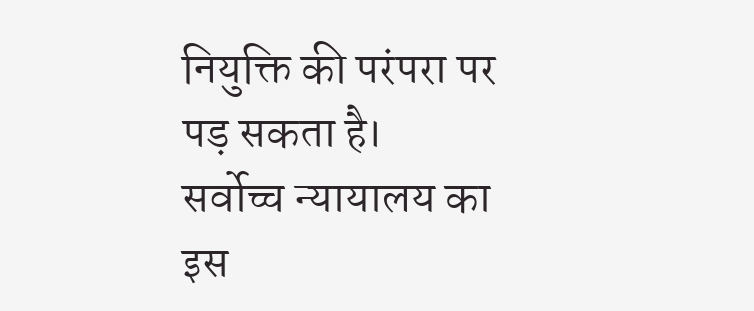नियुक्ति की परंपरा पर पड़ सकता है।
सर्वोच्च न्यायालय का इस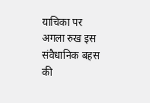याचिका पर अगला रुख इस संवैधानिक बहस की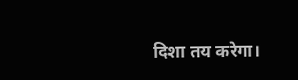दिशा तय करेगा।